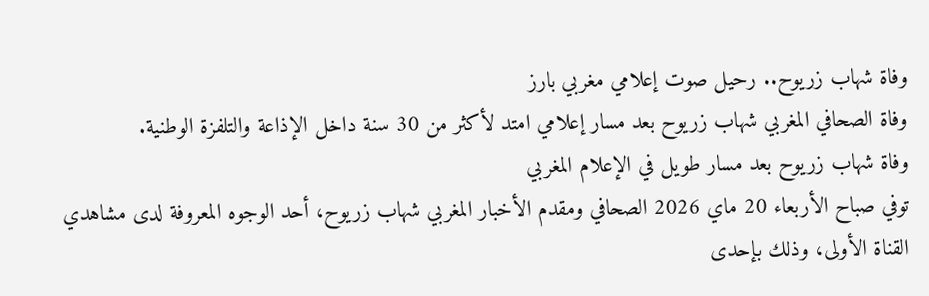وفاة شهاب زريوح.. رحيل صوت إعلامي مغربي بارز
وفاة الصحافي المغربي شهاب زريوح بعد مسار إعلامي امتد لأكثر من 30 سنة داخل الإذاعة والتلفزة الوطنية.
وفاة شهاب زريوح بعد مسار طويل في الإعلام المغربي
توفي صباح الأربعاء 20 ماي 2026 الصحافي ومقدم الأخبار المغربي شهاب زريوح، أحد الوجوه المعروفة لدى مشاهدي القناة الأولى، وذلك بإحدى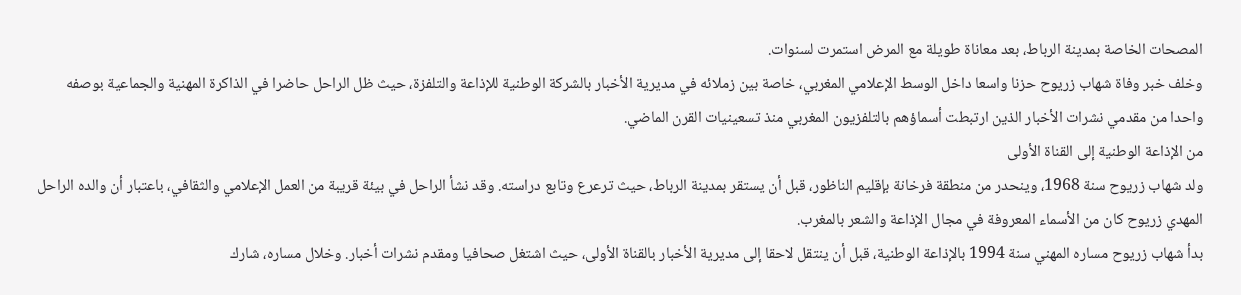المصحات الخاصة بمدينة الرباط، بعد معاناة طويلة مع المرض استمرت لسنوات.
وخلف خبر وفاة شهاب زريوح حزنا واسعا داخل الوسط الإعلامي المغربي، خاصة بين زملائه في مديرية الأخبار بالشركة الوطنية للإذاعة والتلفزة، حيث ظل الراحل حاضرا في الذاكرة المهنية والجماعية بوصفه واحدا من مقدمي نشرات الأخبار الذين ارتبطت أسماؤهم بالتلفزيون المغربي منذ تسعينيات القرن الماضي.
من الإذاعة الوطنية إلى القناة الأولى
ولد شهاب زريوح سنة 1968، وينحدر من منطقة فرخانة بإقليم الناظور، قبل أن يستقر بمدينة الرباط، حيث ترعرع وتابع دراسته. وقد نشأ الراحل في بيئة قريبة من العمل الإعلامي والثقافي، باعتبار أن والده الراحل المهدي زريوح كان من الأسماء المعروفة في مجال الإذاعة والشعر بالمغرب.
بدأ شهاب زريوح مساره المهني سنة 1994 بالإذاعة الوطنية، قبل أن ينتقل لاحقا إلى مديرية الأخبار بالقناة الأولى، حيث اشتغل صحافيا ومقدم نشرات أخبار. وخلال مساره، شارك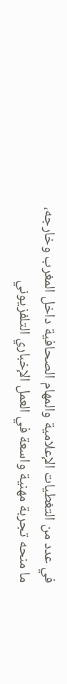في عدد من التغطيات الإعلامية والمهام الصحافية داخل المغرب وخارجه، ما منحه تجربة مهنية واسعة في العمل الإخباري التلفزيوني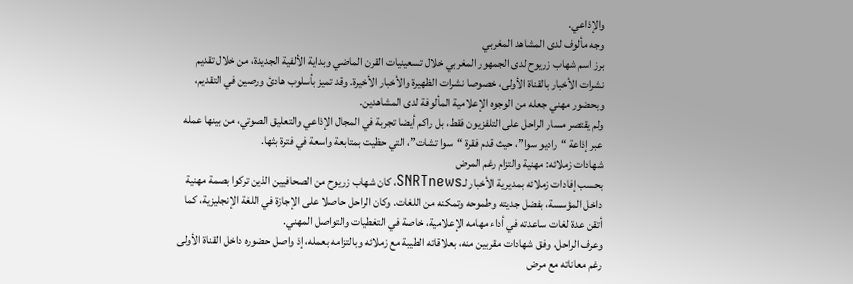والإذاعي.
وجه مألوف لدى المشاهد المغربي
برز اسم شهاب زريوح لدى الجمهور المغربي خلال تسعينيات القرن الماضي وبداية الألفية الجديدة، من خلال تقديم نشرات الأخبار بالقناة الأولى، خصوصا نشرات الظهيرة والأخبار الأخيرة. وقد تميز بأسلوب هادئ ورصين في التقديم، وبحضور مهني جعله من الوجوه الإعلامية المألوفة لدى المشاهدين.
ولم يقتصر مسار الراحل على التلفزيون فقط، بل راكم أيضا تجربة في المجال الإذاعي والتعليق الصوتي، من بينها عمله عبر إذاعة “راديو سوا”، حيث قدم فقرة “سوا تشات”، التي حظيت بمتابعة واسعة في فترة بثها.
شهادات زملائه: مهنية والتزام رغم المرض
بحسب إفادات زملائه بمديرية الأخبار لـSNRTnews، كان شهاب زريوح من الصحافيين الذين تركوا بصمة مهنية داخل المؤسسة، بفضل جديته وطموحه وتمكنه من اللغات. وكان الراحل حاصلا على الإجازة في اللغة الإنجليزية، كما أتقن عدة لغات ساعدته في أداء مهامه الإعلامية، خاصة في التغطيات والتواصل المهني.
وعرف الراحل، وفق شهادات مقربين منه، بعلاقاته الطيبة مع زملائه وبالتزامه بعمله، إذ واصل حضوره داخل القناة الأولى رغم معاناته مع مرض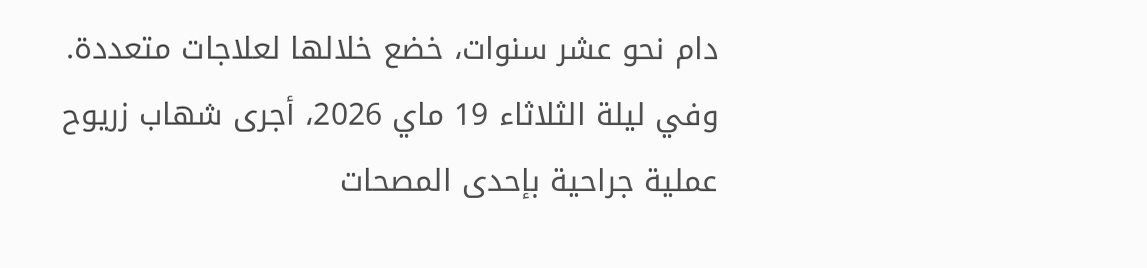دام نحو عشر سنوات، خضع خلالها لعلاجات متعددة.
وفي ليلة الثلاثاء 19 ماي 2026، أجرى شهاب زريوح عملية جراحية بإحدى المصحات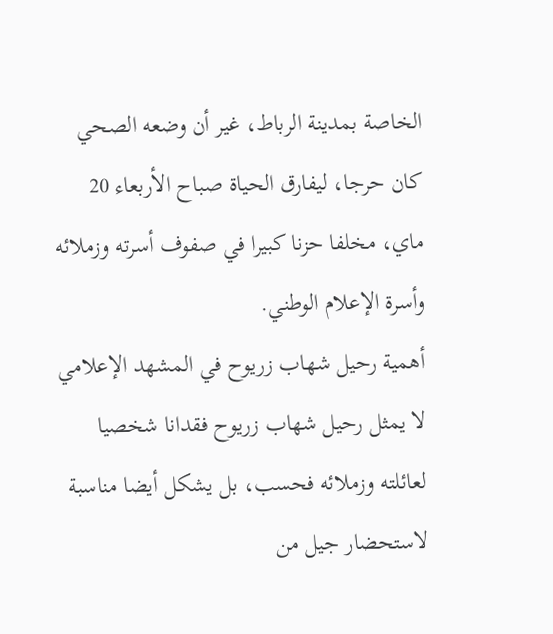الخاصة بمدينة الرباط، غير أن وضعه الصحي كان حرجا، ليفارق الحياة صباح الأربعاء 20 ماي، مخلفا حزنا كبيرا في صفوف أسرته وزملائه وأسرة الإعلام الوطني.
أهمية رحيل شهاب زريوح في المشهد الإعلامي
لا يمثل رحيل شهاب زريوح فقدانا شخصيا لعائلته وزملائه فحسب، بل يشكل أيضا مناسبة لاستحضار جيل من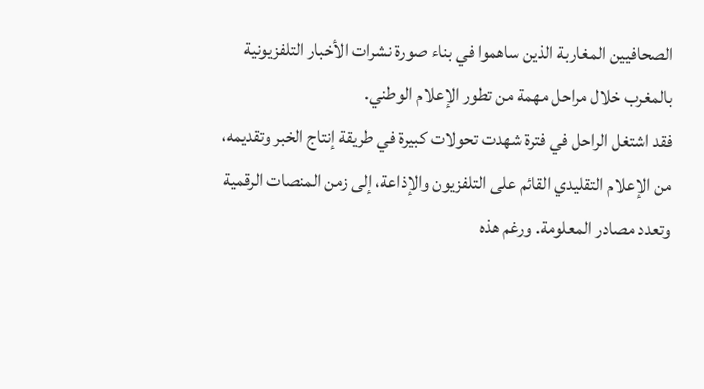الصحافيين المغاربة الذين ساهموا في بناء صورة نشرات الأخبار التلفزيونية بالمغرب خلال مراحل مهمة من تطور الإعلام الوطني.
فقد اشتغل الراحل في فترة شهدت تحولات كبيرة في طريقة إنتاج الخبر وتقديمه، من الإعلام التقليدي القائم على التلفزيون والإذاعة، إلى زمن المنصات الرقمية وتعدد مصادر المعلومة. ورغم هذه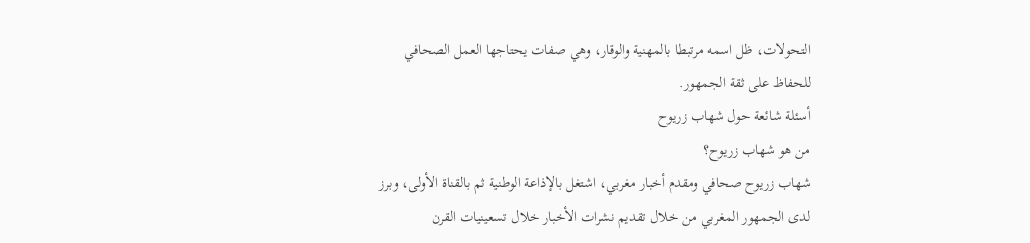التحولات، ظل اسمه مرتبطا بالمهنية والوقار، وهي صفات يحتاجها العمل الصحافي للحفاظ على ثقة الجمهور.
أسئلة شائعة حول شهاب زريوح
من هو شهاب زريوح؟
شهاب زريوح صحافي ومقدم أخبار مغربي، اشتغل بالإذاعة الوطنية ثم بالقناة الأولى، وبرز لدى الجمهور المغربي من خلال تقديم نشرات الأخبار خلال تسعينيات القرن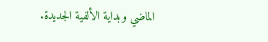الماضي وبداية الألفية الجديدة.